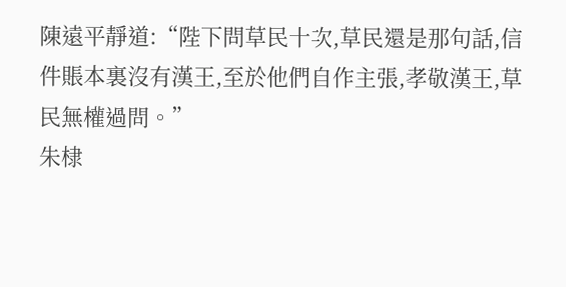陳遠平靜道:“陛下問草民十次,草民還是那句話,信件賬本裏沒有漢王,至於他們自作主張,孝敬漢王,草民無權過問。”
朱棣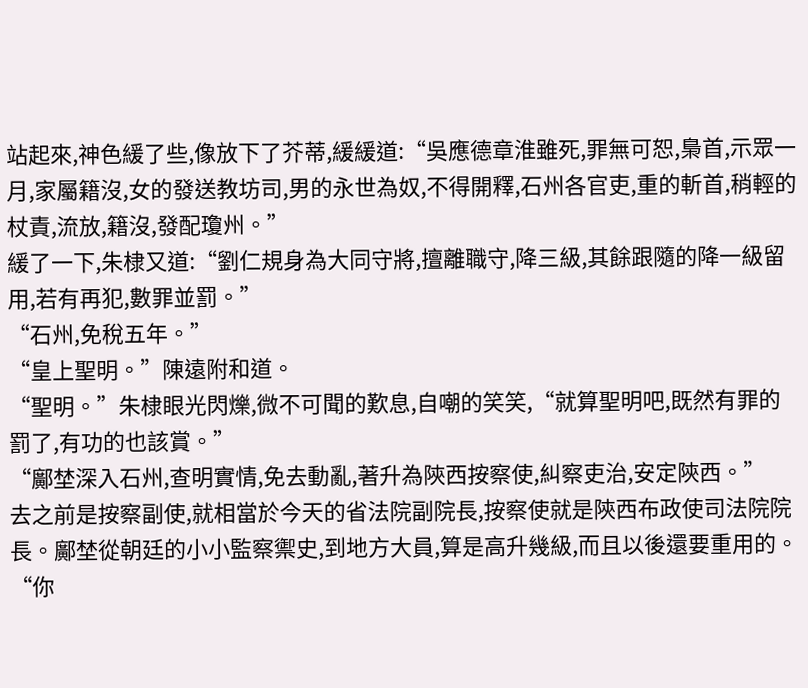站起來,神色緩了些,像放下了芥蒂,緩緩道:“吳應德章淮雖死,罪無可恕,梟首,示眾一月,家屬籍沒,女的發送教坊司,男的永世為奴,不得開釋,石州各官吏,重的斬首,稍輕的杖責,流放,籍沒,發配瓊州。”
緩了一下,朱棣又道:“劉仁規身為大同守將,擅離職守,降三級,其餘跟隨的降一級留用,若有再犯,數罪並罰。”
“石州,免稅五年。”
“皇上聖明。”陳遠附和道。
“聖明。”朱棣眼光閃爍,微不可聞的歎息,自嘲的笑笑,“就算聖明吧,既然有罪的罰了,有功的也該賞。”
“鄺埜深入石州,查明實情,免去動亂,著升為陝西按察使,糾察吏治,安定陝西。”
去之前是按察副使,就相當於今天的省法院副院長,按察使就是陝西布政使司法院院長。鄺埜從朝廷的小小監察禦史,到地方大員,算是高升幾級,而且以後還要重用的。
“你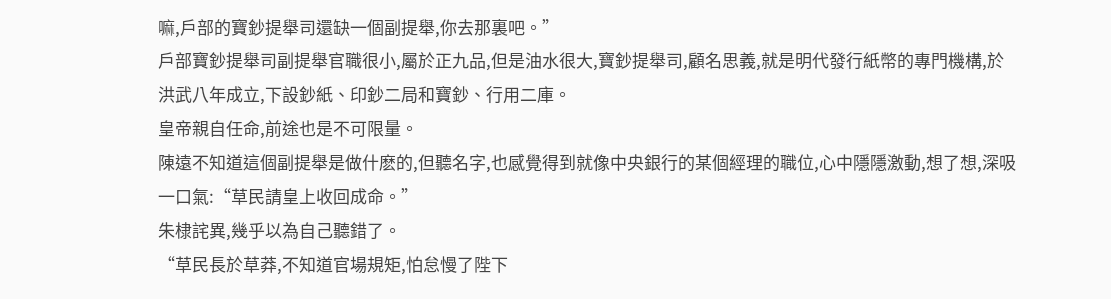嘛,戶部的寶鈔提舉司還缺一個副提舉,你去那裏吧。”
戶部寶鈔提舉司副提舉官職很小,屬於正九品,但是油水很大,寶鈔提舉司,顧名思義,就是明代發行紙幣的專門機構,於洪武八年成立,下設鈔紙、印鈔二局和寶鈔、行用二庫。
皇帝親自任命,前途也是不可限量。
陳遠不知道這個副提舉是做什麽的,但聽名字,也感覺得到就像中央銀行的某個經理的職位,心中隱隱激動,想了想,深吸一口氣:“草民請皇上收回成命。”
朱棣詫異,幾乎以為自己聽錯了。
“草民長於草莽,不知道官場規矩,怕怠慢了陛下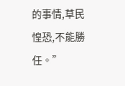的事情,草民惶恐,不能勝任。”